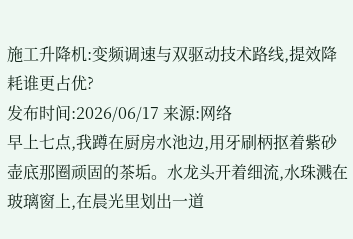施工升降机:变频调速与双驱动技术路线,提效降耗谁更占优?
发布时间:2026/06/17 来源:网络
早上七点,我蹲在厨房水池边,用牙刷柄抠着紫砂壶底那圈顽固的茶垢。水龙头开着细流,水珠溅在玻璃窗上,在晨光里划出一道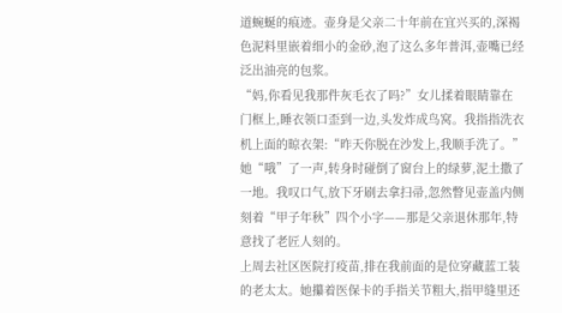道蜿蜒的痕迹。壶身是父亲二十年前在宜兴买的,深褐色泥料里嵌着细小的金砂,泡了这么多年普洱,壶嘴已经泛出油亮的包浆。
“妈,你看见我那件灰毛衣了吗?”女儿揉着眼睛靠在门框上,睡衣领口歪到一边,头发炸成鸟窝。我指指洗衣机上面的晾衣架:“昨天你脱在沙发上,我顺手洗了。”她“哦”了一声,转身时碰倒了窗台上的绿萝,泥土撒了一地。我叹口气,放下牙刷去拿扫帚,忽然瞥见壶盖内侧刻着“甲子年秋”四个小字——那是父亲退休那年,特意找了老匠人刻的。
上周去社区医院打疫苗,排在我前面的是位穿藏蓝工装的老太太。她攥着医保卡的手指关节粗大,指甲缝里还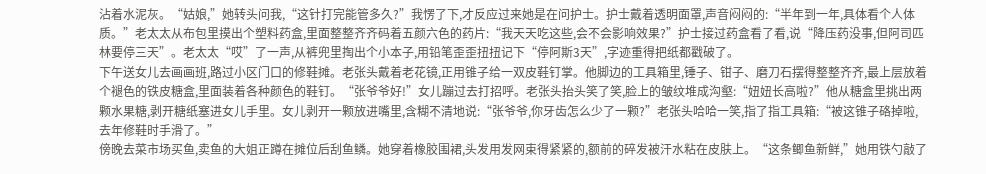沾着水泥灰。“姑娘,”她转头问我,“这针打完能管多久?”我愣了下,才反应过来她是在问护士。护士戴着透明面罩,声音闷闷的:“半年到一年,具体看个人体质。”老太太从布包里摸出个塑料药盒,里面整整齐齐码着五颜六色的药片:“我天天吃这些,会不会影响效果?”护士接过药盒看了看,说“降压药没事,但阿司匹林要停三天”。老太太“哎”了一声,从裤兜里掏出个小本子,用铅笔歪歪扭扭记下“停阿斯3天”,字迹重得把纸都戳破了。
下午送女儿去画画班,路过小区门口的修鞋摊。老张头戴着老花镜,正用锥子给一双皮鞋钉掌。他脚边的工具箱里,锤子、钳子、磨刀石摆得整整齐齐,最上层放着个褪色的铁皮糖盒,里面装着各种颜色的鞋钉。“张爷爷好!”女儿蹦过去打招呼。老张头抬头笑了笑,脸上的皱纹堆成沟壑:“妞妞长高啦?”他从糖盒里挑出两颗水果糖,剥开糖纸塞进女儿手里。女儿剥开一颗放进嘴里,含糊不清地说:“张爷爷,你牙齿怎么少了一颗?”老张头哈哈一笑,指了指工具箱:“被这锥子硌掉啦,去年修鞋时手滑了。”
傍晚去菜市场买鱼,卖鱼的大姐正蹲在摊位后刮鱼鳞。她穿着橡胶围裙,头发用发网束得紧紧的,额前的碎发被汗水粘在皮肤上。“这条鲫鱼新鲜,”她用铁勺敲了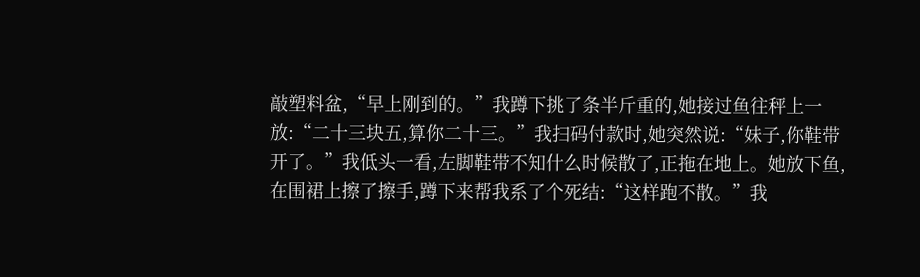敲塑料盆,“早上刚到的。”我蹲下挑了条半斤重的,她接过鱼往秤上一放:“二十三块五,算你二十三。”我扫码付款时,她突然说:“妹子,你鞋带开了。”我低头一看,左脚鞋带不知什么时候散了,正拖在地上。她放下鱼,在围裙上擦了擦手,蹲下来帮我系了个死结:“这样跑不散。”我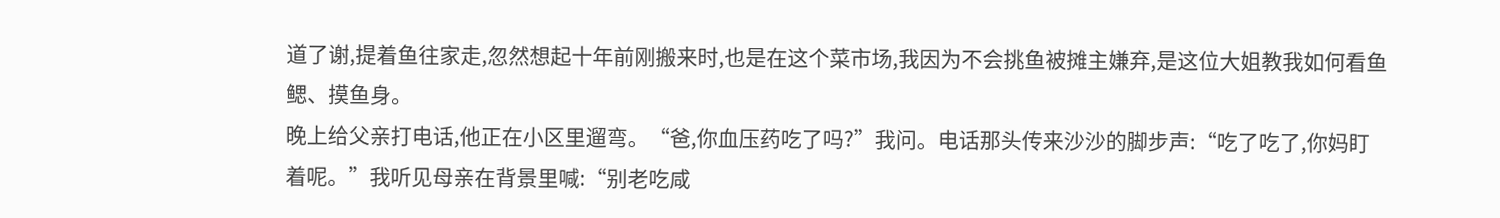道了谢,提着鱼往家走,忽然想起十年前刚搬来时,也是在这个菜市场,我因为不会挑鱼被摊主嫌弃,是这位大姐教我如何看鱼鳃、摸鱼身。
晚上给父亲打电话,他正在小区里遛弯。“爸,你血压药吃了吗?”我问。电话那头传来沙沙的脚步声:“吃了吃了,你妈盯着呢。”我听见母亲在背景里喊:“别老吃咸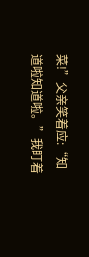菜!”父亲笑着应:“知道啦知道啦。”我盯着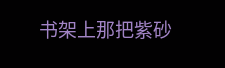书架上那把紫砂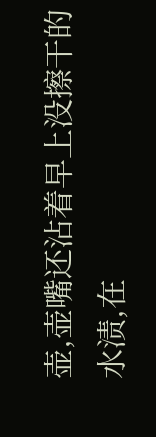壶,壶嘴还沾着早上没擦干的水渍,在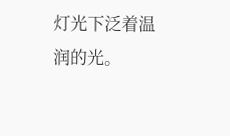灯光下泛着温润的光。